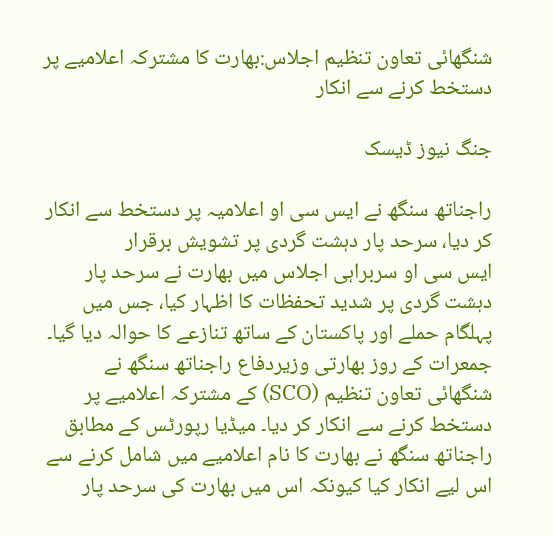شنگھائی تعاون تنظیم اجلاس:بھارت کا مشترکہ اعلامیے پر دستخط کرنے سے انکار

جنگ نیوز ڈیسک

راجناتھ سنگھ نے ایس سی او اعلامیہ پر دستخط سے انکار کر دیا، سرحد پار دہشت گردی پر تشویش برقرار
ایس سی او سربراہی اجلاس میں بھارت نے سرحد پار دہشت گردی پر شدید تحفظات کا اظہار کیا، جس میں پہلگام حملے اور پاکستان کے ساتھ تنازعے کا حوالہ دیا گیا۔
جمعرات کے روز بھارتی وزیردفاع راجناتھ سنگھ نے شنگھائی تعاون تنظیم (SCO) کے مشترکہ اعلامیے پر دستخط کرنے سے انکار کر دیا۔ میڈیا رپورٹس کے مطابق راجناتھ سنگھ نے بھارت کا نام اعلامیے میں شامل کرنے سے اس لیے انکار کیا کیونکہ اس میں بھارت کی سرحد پار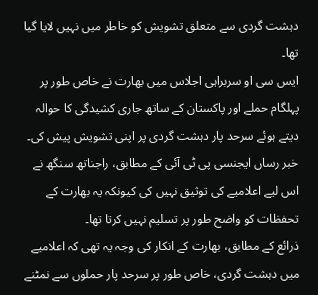دہشت گردی سے متعلق تشویش کو خاطر میں نہیں لایا گیا تھا۔
ایس سی او سربراہی اجلاس میں بھارت نے خاص طور پر پہلگام حملے اور پاکستان کے ساتھ جاری کشیدگی کا حوالہ دیتے ہوئے سرحد پار دہشت گردی پر اپنی تشویش پیش کی۔
خبر رساں ایجنسی پی ٹی آئی کے مطابق، راجناتھ سنگھ نے اس لیے اعلامیے کی توثیق نہیں کی کیونکہ یہ بھارت کے تحفظات کو واضح طور پر تسلیم نہیں کرتا تھا۔
ذرائع کے مطابق، بھارت کے انکار کی وجہ یہ تھی کہ اعلامیے میں دہشت گردی، خاص طور پر سرحد پار حملوں سے نمٹنے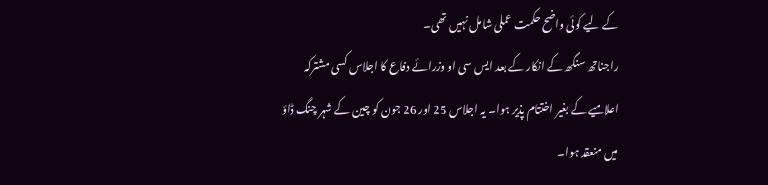کے لیے کوئی واضح حکمت عملی شامل نہیں تھی۔
راجناتھ سنگھ کے انکار کے بعد ایس سی او وزرائے دفاع کا اجلاس کسی مشترکہ اعلامیے کے بغیر اختتام پذیر ہوا۔ یہ اجلاس 25 اور 26 جون کو چین کے شہر چنگ ڈاؤ میں منعقد ہوا۔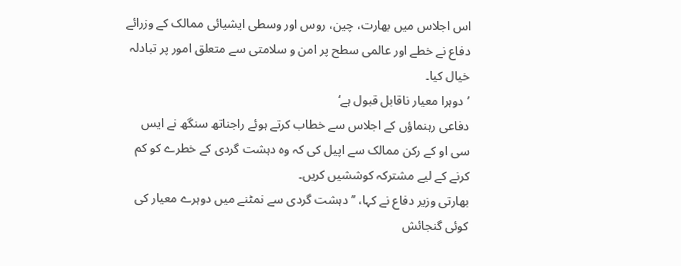اس اجلاس میں بھارت، چین، روس اور وسطی ایشیائی ممالک کے وزرائے دفاع نے خطے اور عالمی سطح پر امن و سلامتی سے متعلق امور پر تبادلہ خیال کیا۔
’دوہرا معیار ناقابل قبول ہے‘
دفاعی رہنماؤں کے اجلاس سے خطاب کرتے ہوئے راجناتھ سنگھ نے ایس سی او کے رکن ممالک سے اپیل کی کہ وہ دہشت گردی کے خطرے کو کم کرنے کے لیے مشترکہ کوششیں کریں۔
بھارتی وزیر دفاع نے کہا، ’’دہشت گردی سے نمٹنے میں دوہرے معیار کی کوئی گنجائش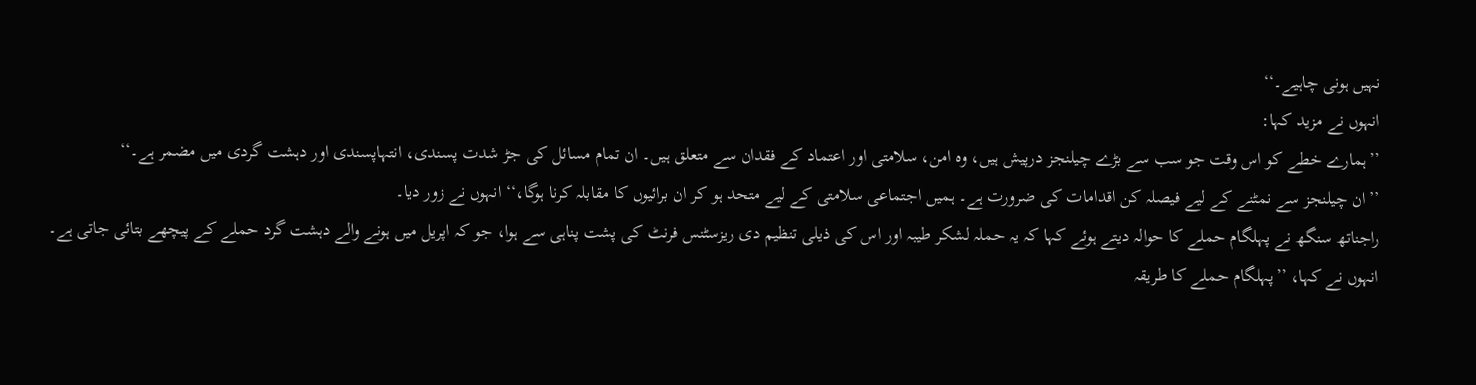نہیں ہونی چاہیے۔‘‘
انہوں نے مزید کہا:
’’ہمارے خطے کو اس وقت جو سب سے بڑے چیلنجز درپیش ہیں، وہ امن، سلامتی اور اعتماد کے فقدان سے متعلق ہیں۔ ان تمام مسائل کی جڑ شدت پسندی، انتہاپسندی اور دہشت گردی میں مضمر ہے۔‘‘
’’ان چیلنجز سے نمٹنے کے لیے فیصلہ کن اقدامات کی ضرورت ہے۔ ہمیں اجتماعی سلامتی کے لیے متحد ہو کر ان برائیوں کا مقابلہ کرنا ہوگا،‘‘ انہوں نے زور دیا۔
راجناتھ سنگھ نے پہلگام حملے کا حوالہ دیتے ہوئے کہا کہ یہ حملہ لشکر طیبہ اور اس کی ذیلی تنظیم دی ریزسٹنس فرنٹ کی پشت پناہی سے ہوا، جو کہ اپریل میں ہونے والے دہشت گرد حملے کے پیچھے بتائی جاتی ہے۔
انہوں نے کہا، ’’پہلگام حملے کا طریقہ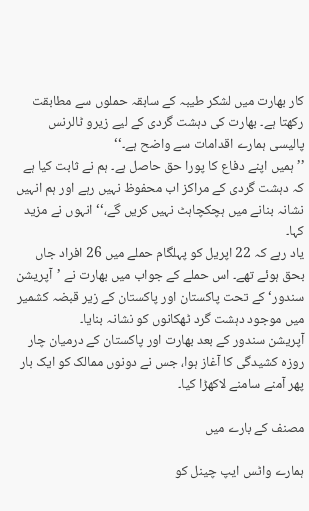کار بھارت میں لشکر طیبہ کے سابقہ حملوں سے مطابقت رکھتا ہے۔ بھارت کی دہشت گردی کے لیے زیرو ٹالرنس پالیسی ہمارے اقدامات سے واضح ہے۔‘‘
’’ہمیں اپنے دفاع کا پورا حق حاصل ہے۔ ہم نے ثابت کیا ہے کہ دہشت گردی کے مراکز اب محفوظ نہیں رہے اور ہم انہیں نشانہ بنانے میں ہچکچاہٹ نہیں کریں گے،‘‘ انہوں نے مزید کہا۔
یاد رہے کہ 22 اپریل کو پہلگام حملے میں 26 افراد جاں بحق ہوئے تھے۔ اس حملے کے جواب میں بھارت نے ’آپریشن سندور‘ کے تحت پاکستان اور پاکستان کے زیر قبضہ کشمیر میں موجود دہشت گرد ٹھکانوں کو نشانہ بنایا۔
آپریشن سندور کے بعد بھارت اور پاکستان کے درمیان چار روزہ کشیدگی کا آغاز ہوا، جس نے دونوں ممالک کو ایک بار پھر آمنے سامنے لاکھڑا کیا۔

مصنف کے بارے میں

ہمارے واٹس ایپ چینل کو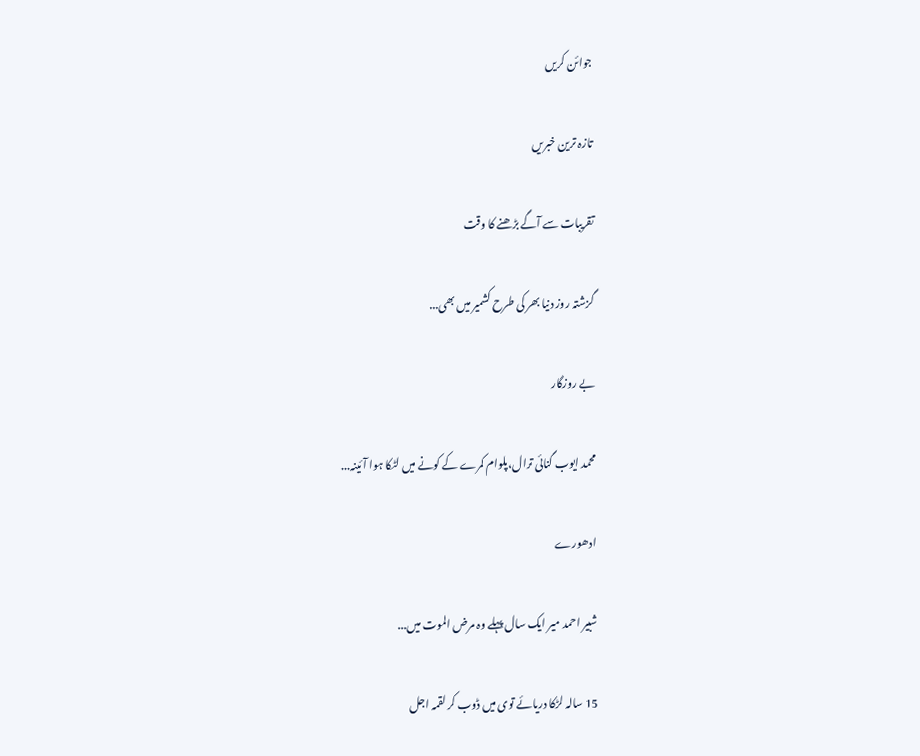جوائن کریں

تازہ ترین خبریں

تقریبات سے آگے بڑھنے کا وقت

گزشتہ روز دنیا بھر کی طرح کشمیر میں بھی...

بے روزگار

محمد ایوب گنائی ترال،پلوام کمرے کے کونے میں لٹکا ہوا آئینہ...

ادھورے

شبیر احمد میر ایک سال پہلے وہ مرض الموت میں...

15 سالہ لڑکا دریائے توی میں ڈوب کر لقمہ اجل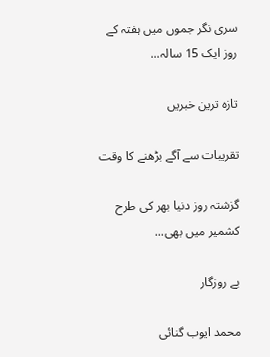سری نگر جموں میں ہفتہ کے روز ایک 15 سالہ...

تازہ ترین خبریں

تقریبات سے آگے بڑھنے کا وقت

گزشتہ روز دنیا بھر کی طرح کشمیر میں بھی...

بے روزگار

محمد ایوب گنائی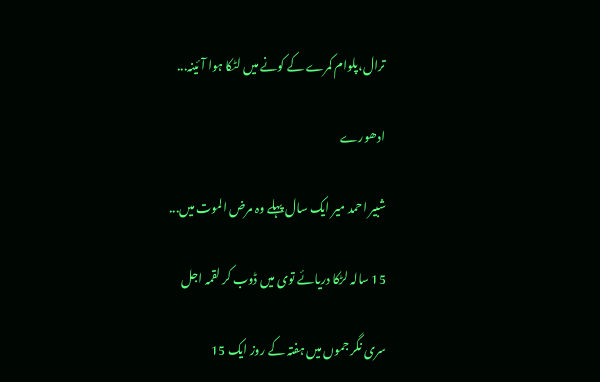ترال،پلوام کمرے کے کونے میں لٹکا ہوا آئینہ...

ادھورے

شبیر احمد میر ایک سال پہلے وہ مرض الموت میں...

15 سالہ لڑکا دریائے توی میں ڈوب کر لقمہ اجل

سری نگر جموں میں ہفتہ کے روز ایک 15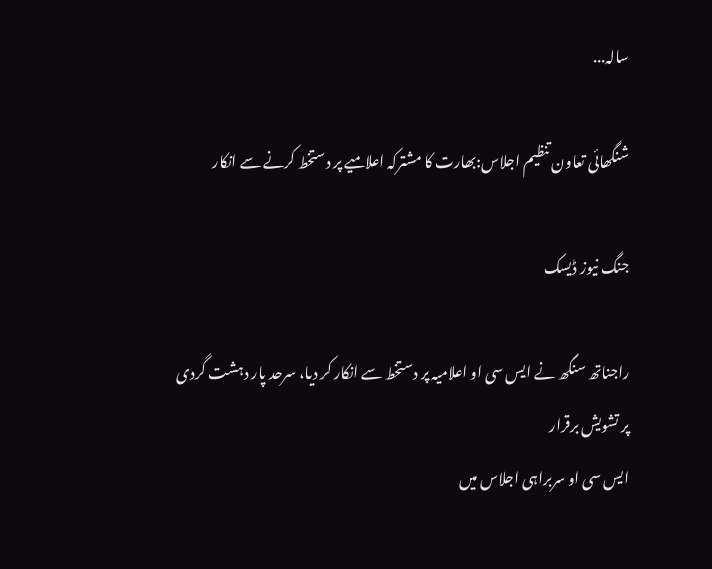سالہ...

شنگھائی تعاون تنظیم اجلاس:بھارت کا مشترکہ اعلامیے پر دستخط کرنے سے انکار

جنگ نیوز ڈیسک

راجناتھ سنگھ نے ایس سی او اعلامیہ پر دستخط سے انکار کر دیا، سرحد پار دہشت گردی پر تشویش برقرار
ایس سی او سربراہی اجلاس میں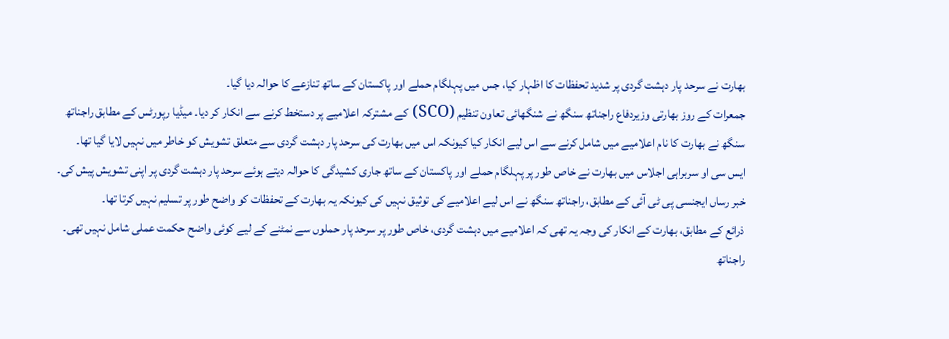بھارت نے سرحد پار دہشت گردی پر شدید تحفظات کا اظہار کیا، جس میں پہلگام حملے اور پاکستان کے ساتھ تنازعے کا حوالہ دیا گیا۔
جمعرات کے روز بھارتی وزیردفاع راجناتھ سنگھ نے شنگھائی تعاون تنظیم (SCO) کے مشترکہ اعلامیے پر دستخط کرنے سے انکار کر دیا۔ میڈیا رپورٹس کے مطابق راجناتھ سنگھ نے بھارت کا نام اعلامیے میں شامل کرنے سے اس لیے انکار کیا کیونکہ اس میں بھارت کی سرحد پار دہشت گردی سے متعلق تشویش کو خاطر میں نہیں لایا گیا تھا۔
ایس سی او سربراہی اجلاس میں بھارت نے خاص طور پر پہلگام حملے اور پاکستان کے ساتھ جاری کشیدگی کا حوالہ دیتے ہوئے سرحد پار دہشت گردی پر اپنی تشویش پیش کی۔
خبر رساں ایجنسی پی ٹی آئی کے مطابق، راجناتھ سنگھ نے اس لیے اعلامیے کی توثیق نہیں کی کیونکہ یہ بھارت کے تحفظات کو واضح طور پر تسلیم نہیں کرتا تھا۔
ذرائع کے مطابق، بھارت کے انکار کی وجہ یہ تھی کہ اعلامیے میں دہشت گردی، خاص طور پر سرحد پار حملوں سے نمٹنے کے لیے کوئی واضح حکمت عملی شامل نہیں تھی۔
راجناتھ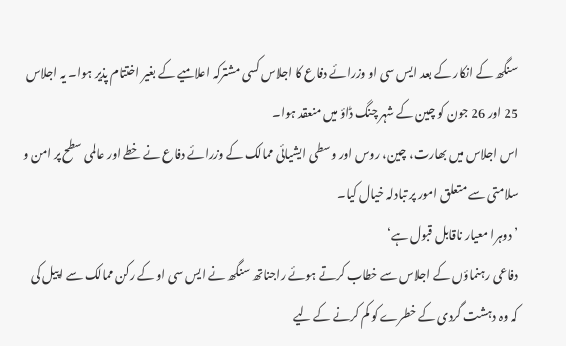سنگھ کے انکار کے بعد ایس سی او وزرائے دفاع کا اجلاس کسی مشترکہ اعلامیے کے بغیر اختتام پذیر ہوا۔ یہ اجلاس 25 اور 26 جون کو چین کے شہر چنگ ڈاؤ میں منعقد ہوا۔
اس اجلاس میں بھارت، چین، روس اور وسطی ایشیائی ممالک کے وزرائے دفاع نے خطے اور عالمی سطح پر امن و سلامتی سے متعلق امور پر تبادلہ خیال کیا۔
’دوہرا معیار ناقابل قبول ہے‘
دفاعی رہنماؤں کے اجلاس سے خطاب کرتے ہوئے راجناتھ سنگھ نے ایس سی او کے رکن ممالک سے اپیل کی کہ وہ دہشت گردی کے خطرے کو کم کرنے کے لیے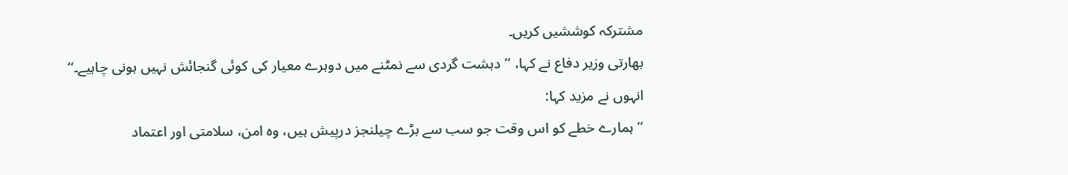مشترکہ کوششیں کریں۔
بھارتی وزیر دفاع نے کہا، ’’دہشت گردی سے نمٹنے میں دوہرے معیار کی کوئی گنجائش نہیں ہونی چاہیے۔‘‘
انہوں نے مزید کہا:
’’ہمارے خطے کو اس وقت جو سب سے بڑے چیلنجز درپیش ہیں، وہ امن، سلامتی اور اعتماد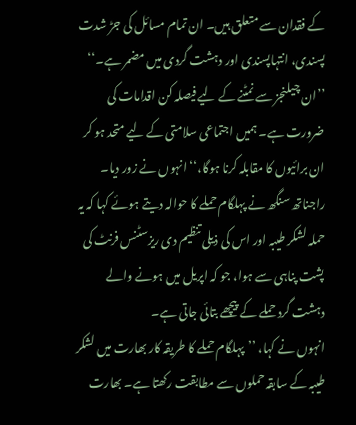کے فقدان سے متعلق ہیں۔ ان تمام مسائل کی جڑ شدت پسندی، انتہاپسندی اور دہشت گردی میں مضمر ہے۔‘‘
’’ان چیلنجز سے نمٹنے کے لیے فیصلہ کن اقدامات کی ضرورت ہے۔ ہمیں اجتماعی سلامتی کے لیے متحد ہو کر ان برائیوں کا مقابلہ کرنا ہوگا،‘‘ انہوں نے زور دیا۔
راجناتھ سنگھ نے پہلگام حملے کا حوالہ دیتے ہوئے کہا کہ یہ حملہ لشکر طیبہ اور اس کی ذیلی تنظیم دی ریزسٹنس فرنٹ کی پشت پناہی سے ہوا، جو کہ اپریل میں ہونے والے دہشت گرد حملے کے پیچھے بتائی جاتی ہے۔
انہوں نے کہا، ’’پہلگام حملے کا طریقہ کار بھارت میں لشکر طیبہ کے سابقہ حملوں سے مطابقت رکھتا ہے۔ بھارت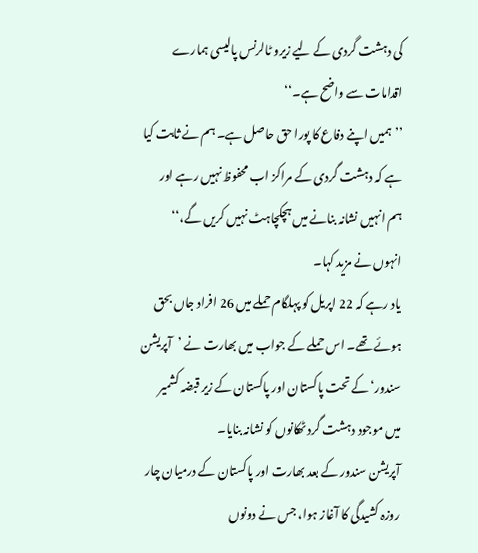کی دہشت گردی کے لیے زیرو ٹالرنس پالیسی ہمارے اقدامات سے واضح ہے۔‘‘
’’ہمیں اپنے دفاع کا پورا حق حاصل ہے۔ ہم نے ثابت کیا ہے کہ دہشت گردی کے مراکز اب محفوظ نہیں رہے اور ہم انہیں نشانہ بنانے میں ہچکچاہٹ نہیں کریں گے،‘‘ انہوں نے مزید کہا۔
یاد رہے کہ 22 اپریل کو پہلگام حملے میں 26 افراد جاں بحق ہوئے تھے۔ اس حملے کے جواب میں بھارت نے ’آپریشن سندور‘ کے تحت پاکستان اور پاکستان کے زیر قبضہ کشمیر میں موجود دہشت گرد ٹھکانوں کو نشانہ بنایا۔
آپریشن سندور کے بعد بھارت اور پاکستان کے درمیان چار روزہ کشیدگی کا آغاز ہوا، جس نے دونوں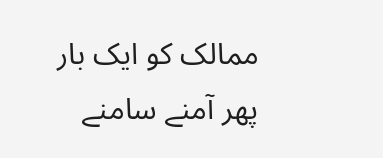ممالک کو ایک بار پھر آمنے سامنے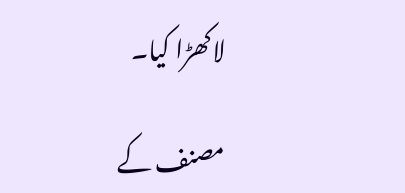لاکھڑا کیا۔

مصنف کے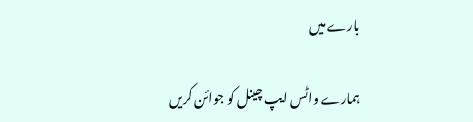بارے میں

ہمارے واٹس ایپ چینل کو جوائن کریں